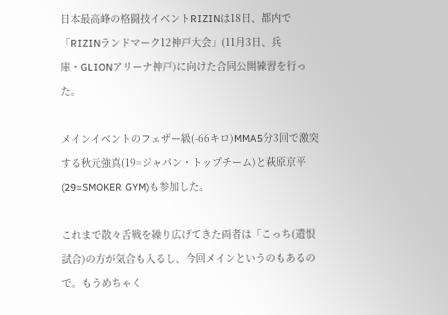日本最高峰の格闘技イベントRIZINは18日、都内で「RIZINランドマーク12神戸大会」(11月3日、兵庫・GLIONアリーナ神戸)に向けた合同公開練習を行った。

メインイベントのフェザー級(-66キロ)MMA5分3回で激突する秋元強真(19=ジャパン・トップチーム)と萩原京平(29=SMOKER GYM)も参加した。

これまで散々舌戦を繰り広げてきた両者は「こっち(遺恨試合)の方が気合も入るし、今回メインというのもあるので。もうめちゃく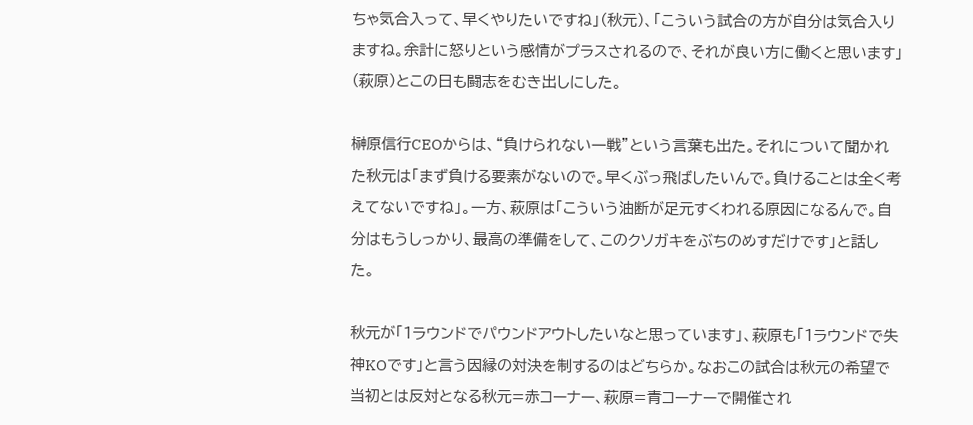ちゃ気合入って、早くやりたいですね」(秋元)、「こういう試合の方が自分は気合入りますね。余計に怒りという感情がプラスされるので、それが良い方に働くと思います」(萩原)とこの日も闘志をむき出しにした。

榊原信行CEOからは、“負けられない一戦”という言葉も出た。それについて聞かれた秋元は「まず負ける要素がないので。早くぶっ飛ばしたいんで。負けることは全く考えてないですね」。一方、萩原は「こういう油断が足元すくわれる原因になるんで。自分はもうしっかり、最高の準備をして、このクソガキをぶちのめすだけです」と話した。

秋元が「1ラウンドでパウンドアウトしたいなと思っています」、萩原も「1ラウンドで失神KOです」と言う因縁の対決を制するのはどちらか。なおこの試合は秋元の希望で当初とは反対となる秋元=赤コーナー、萩原=青コーナーで開催され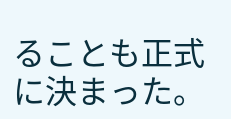ることも正式に決まった。